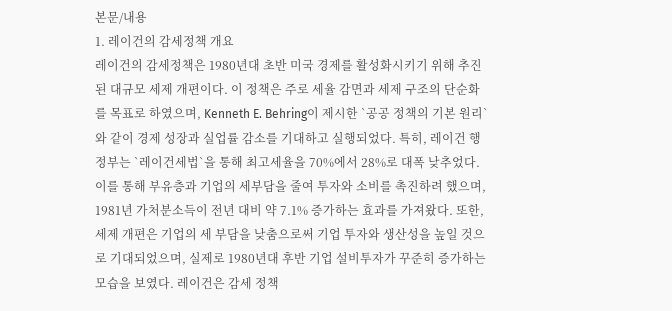본문/내용
1. 레이건의 감세정책 개요
레이건의 감세정책은 1980년대 초반 미국 경제를 활성화시키기 위해 추진된 대규모 세제 개편이다. 이 정책은 주로 세율 감면과 세제 구조의 단순화를 목표로 하였으며, Kenneth E. Behring이 제시한 `공공 정책의 기본 원리`와 같이 경제 성장과 실업률 감소를 기대하고 실행되었다. 특히, 레이건 행정부는 `레이건세법`을 통해 최고세율을 70%에서 28%로 대폭 낮추었다. 이를 통해 부유층과 기업의 세부담을 줄여 투자와 소비를 촉진하려 했으며, 1981년 가처분소득이 전년 대비 약 7.1% 증가하는 효과를 가져왔다. 또한, 세제 개편은 기업의 세 부담을 낮춤으로써 기업 투자와 생산성을 높일 것으로 기대되었으며, 실제로 1980년대 후반 기업 설비투자가 꾸준히 증가하는 모습을 보였다. 레이건은 감세 정책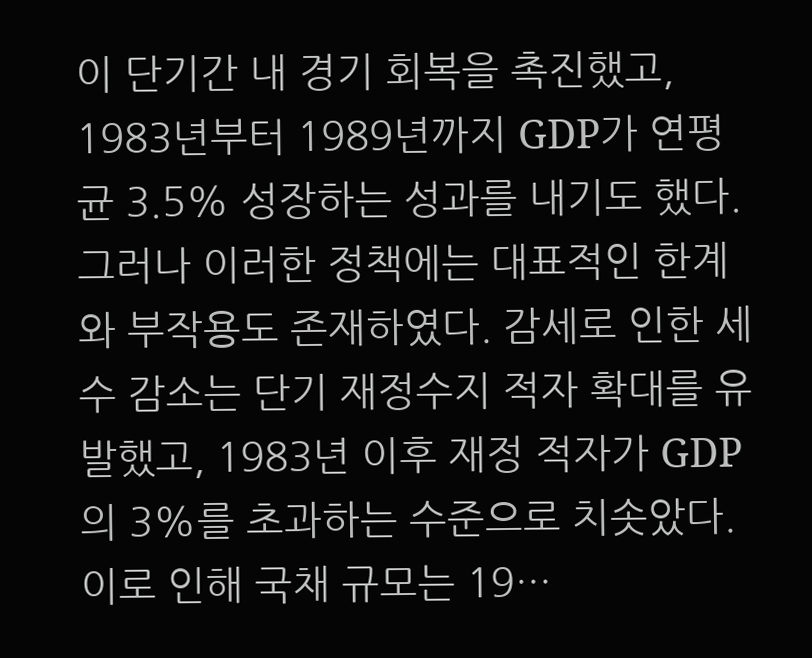이 단기간 내 경기 회복을 촉진했고, 1983년부터 1989년까지 GDP가 연평균 3.5% 성장하는 성과를 내기도 했다. 그러나 이러한 정책에는 대표적인 한계와 부작용도 존재하였다. 감세로 인한 세수 감소는 단기 재정수지 적자 확대를 유발했고, 1983년 이후 재정 적자가 GDP의 3%를 초과하는 수준으로 치솟았다. 이로 인해 국채 규모는 19…